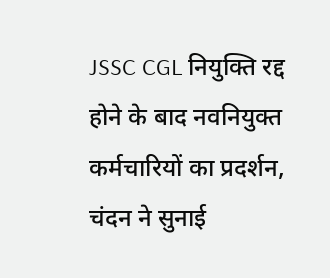JSSC CGL नियुक्ति रद्द होने के बाद नवनियुक्त कर्मचारियों का प्रदर्शन, चंदन ने सुनाई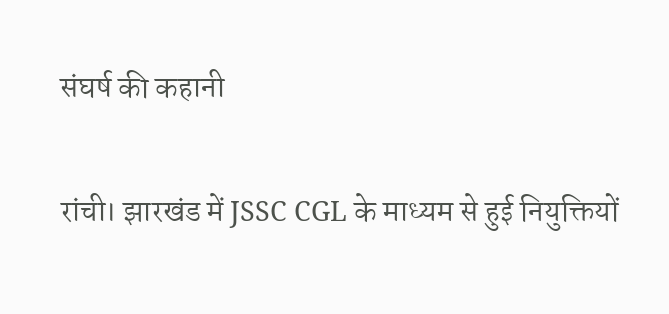संघर्ष की कहानी

रांची। झारखंड में JSSC CGL के माध्यम से हुई नियुक्तियों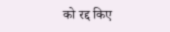को रद्द किए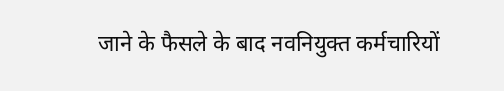जाने के फैसले के बाद नवनियुक्त कर्मचारियों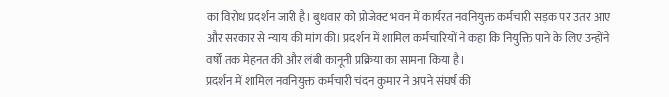का विरोध प्रदर्शन जारी है। बुधवार को प्रोजेक्ट भवन में कार्यरत नवनियुक्त कर्मचारी सड़क पर उतर आए और सरकार से न्याय की मांग की। प्रदर्शन में शामिल कर्मचारियों ने कहा कि नियुक्ति पाने के लिए उन्होंने वर्षों तक मेहनत की और लंबी कानूनी प्रक्रिया का सामना किया है।
प्रदर्शन में शामिल नवनियुक्त कर्मचारी चंदन कुमार ने अपने संघर्ष की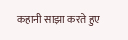कहानी साझा करते हुए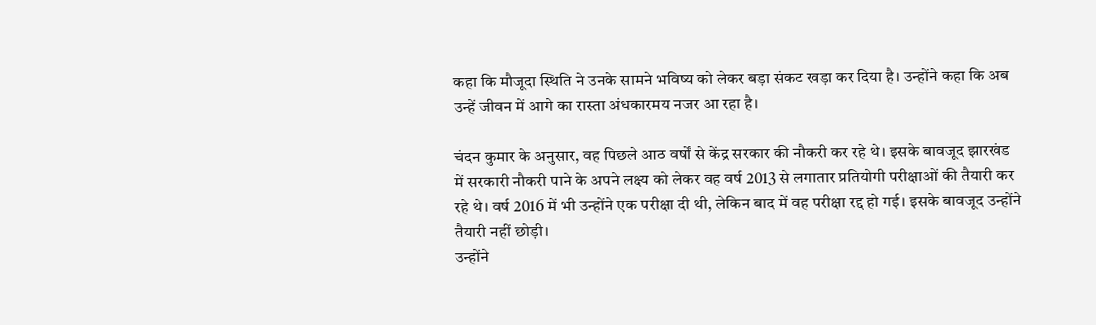कहा कि मौजूदा स्थिति ने उनके सामने भविष्य को लेकर बड़ा संकट खड़ा कर दिया है। उन्होंने कहा कि अब उन्हें जीवन में आगे का रास्ता अंधकारमय नजर आ रहा है।

चंदन कुमार के अनुसार, वह पिछले आठ वर्षों से केंद्र सरकार की नौकरी कर रहे थे। इसके बावजूद झारखंड में सरकारी नौकरी पाने के अपने लक्ष्य को लेकर वह वर्ष 2013 से लगातार प्रतियोगी परीक्षाओं की तैयारी कर रहे थे। वर्ष 2016 में भी उन्होंने एक परीक्षा दी थी, लेकिन बाद में वह परीक्षा रद्द हो गई। इसके बावजूद उन्होंने तैयारी नहीं छोड़ी।
उन्होंने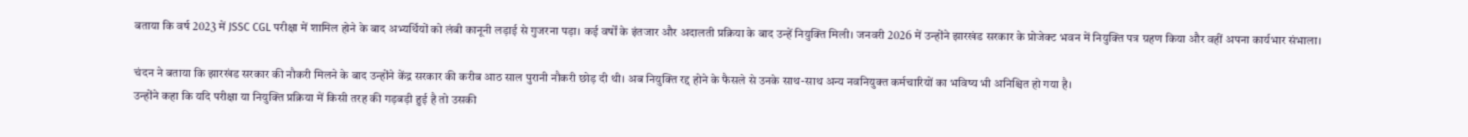बताया कि वर्ष 2023 में JSSC CGL परीक्षा में शामिल होने के बाद अभ्यर्थियों को लंबी कानूनी लड़ाई से गुजरना पड़ा। कई वर्षों के इंतजार और अदालती प्रक्रिया के बाद उन्हें नियुक्ति मिली। जनवरी 2026 में उन्होंने झारखंड सरकार के प्रोजेक्ट भवन में नियुक्ति पत्र ग्रहण किया और वहीं अपना कार्यभार संभाला।

चंदन ने बताया कि झारखंड सरकार की नौकरी मिलने के बाद उन्होंने केंद्र सरकार की करीब आठ साल पुरानी नौकरी छोड़ दी थी। अब नियुक्ति रद्द होने के फैसले से उनके साथ-साथ अन्य नवनियुक्त कर्मचारियों का भविष्य भी अनिश्चित हो गया है।
उन्होंने कहा कि यदि परीक्षा या नियुक्ति प्रक्रिया में किसी तरह की गड़बड़ी हुई है तो उसकी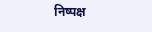निष्पक्ष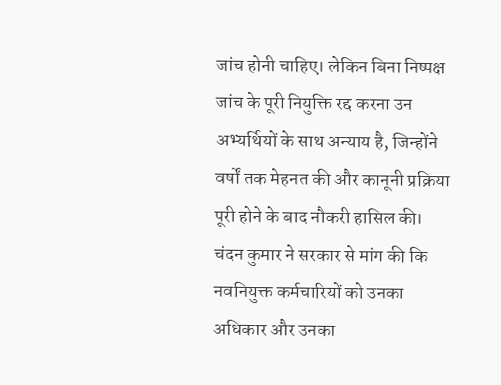जांच होनी चाहिए। लेकिन बिना निष्पक्ष जांच के पूरी नियुक्ति रद्द करना उन अभ्यर्थियों के साथ अन्याय है, जिन्होंने वर्षों तक मेहनत की और कानूनी प्रक्रिया पूरी होने के बाद नौकरी हासिल की।
चंदन कुमार ने सरकार से मांग की कि नवनियुक्त कर्मचारियों को उनका अधिकार और उनका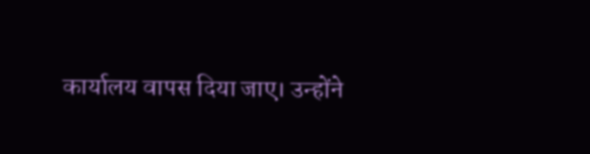कार्यालय वापस दिया जाए। उन्होंने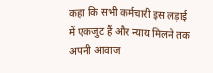कहा कि सभी कर्मचारी इस लड़ाई में एकजुट हैं और न्याय मिलने तक अपनी आवाज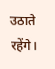उठाते रहेंगे।